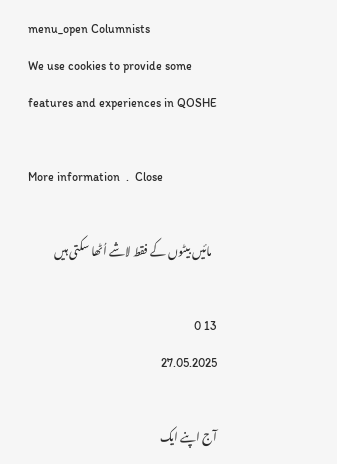menu_open Columnists
We use cookies to provide some features and experiences in QOSHE

More information  .  Close

  مائیں بیٹوں کے فقط لاشے اُٹھا سکتی ہیں

13 0
27.05.2025

آج اپنے ایک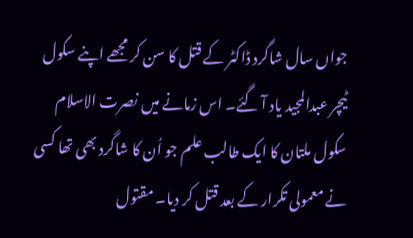جواں سال شاگرد ڈاکٹر کے قتل کا سن کر مجھے اپنے سکول ٹیچر عبدالمجید یاد آ گئے۔ اس زمانے میں نصرت الاسلام سکول ملتان کا ایک طالب علم جو اُن کا شاگرد بھی تھا کسی نے معمولی تکرار کے بعد قتل کر دیا۔ مقتول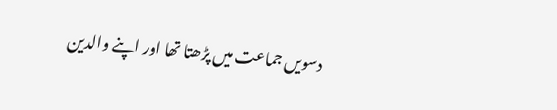دسویں جماعت میں پڑھتا تھا اور اپنے والدین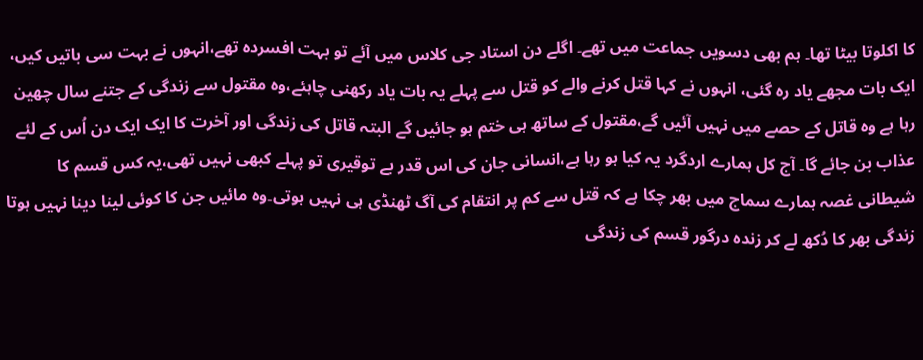کا اکلوتا بیٹا تھا۔ ہم بھی دسویں جماعت میں تھے۔ اگلے دن استاد جی کلاس میں آئے تو بہت افسردہ تھے،انہوں نے بہت سی باتیں کیں، ایک بات مجھے یاد رہ گئی، انہوں نے کہا قتل کرنے والے کو قتل سے پہلے یہ بات یاد رکھنی چاہئے،وہ مقتول سے زندگی کے جتنے سال چھین رہا ہے وہ قاتل کے حصے میں نہیں آئیں گے،مقتول کے ساتھ ہی ختم ہو جائیں گے البتہ قاتل کی زندگی اور آخرت کا ایک ایک دن اُس کے لئے عذاب بن جائے گا۔ آج کل ہمارے اردگرد یہ کیا ہو رہا ہے،انسانی جان کی اس قدر بے توقیری تو پہلے کبھی نہیں تھی،یہ کس قسم کا شیطانی غصہ ہمارے سماج میں بھر چکا ہے کہ قتل سے کم پر انتقام کی آگ ٹھنڈی ہی نہیں ہوتی۔وہ مائیں جن کا کوئی لینا دینا نہیں ہوتا زندگی بھر کا دُکھ لے کر زندہ درگور قسم کی زندگی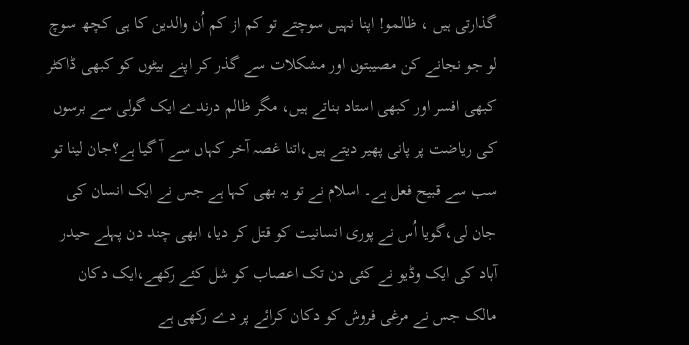گذارتی ہیں ، ظالمو! اپنا نہیں سوچتے تو کم از کم اُن والدین کا ہی کچھ سوچ لو جو نجانے کن مصیبتوں اور مشکلات سے گذر کر اپنے بیٹوں کو کبھی ڈاکٹر کبھی افسر اور کبھی استاد بناتے ہیں، مگر ظالم درندے ایک گولی سے برسوں کی ریاضت پر پانی پھیر دیتے ہیں،اتنا غصہ آخر کہاں سے آ گیا ہے؟جان لینا تو سب سے قبیح فعل ہے۔ اسلام نے تو یہ بھی کہا ہے جس نے ایک انسان کی جان لی،گویا اُس نے پوری انسانیت کو قتل کر دیا، ابھی چند دن پہلے حیدر آباد کی ایک وڈیو نے کئی دن تک اعصاب کو شل کئے رکھے،ایک دکان مالک جس نے مرغی فروش کو دکان کرائے پر دے رکھی ہے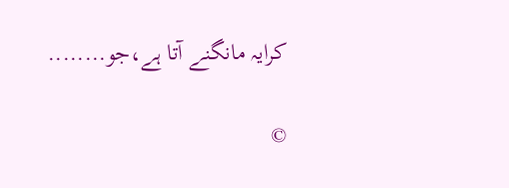کرایہ مانگنے آتا ہے،جو........

©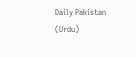Daily Pakistan (Urdu)